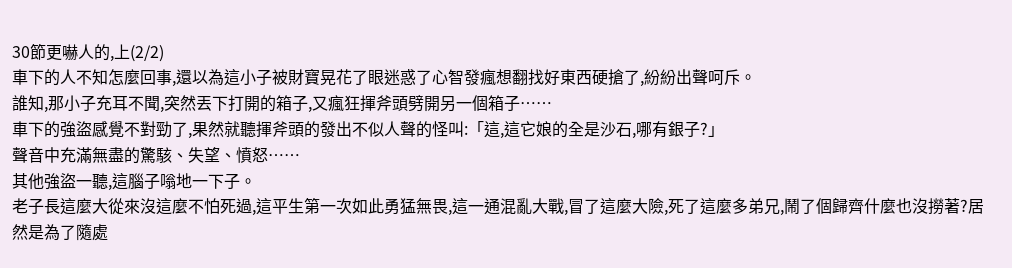30節更嚇人的,上(2/2)
車下的人不知怎麼回事,還以為這小子被財寶晃花了眼迷惑了心智發瘋想翻找好東西硬搶了,紛紛出聲呵斥。
誰知,那小子充耳不聞,突然丟下打開的箱子,又瘋狂揮斧頭劈開另一個箱子……
車下的強盜感覺不對勁了,果然就聽揮斧頭的發出不似人聲的怪叫:「這,這它娘的全是沙石,哪有銀子?」
聲音中充滿無盡的驚駭、失望、憤怒……
其他強盜一聽,這腦子嗡地一下子。
老子長這麼大從來沒這麼不怕死過,這平生第一次如此勇猛無畏,這一通混亂大戰,冒了這麼大險,死了這麼多弟兄,鬧了個歸齊什麼也沒撈著?居然是為了隨處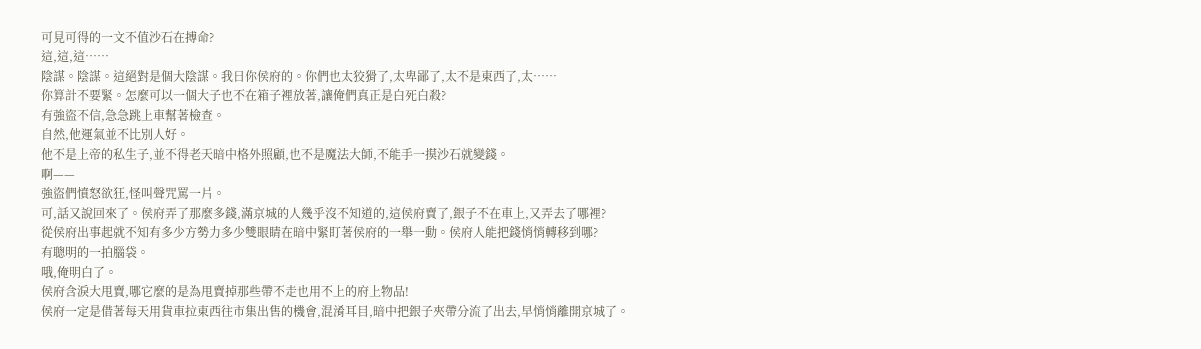可見可得的一文不值沙石在搏命?
這,這,這……
陰謀。陰謀。這絕對是個大陰謀。我日你侯府的。你們也太狡猾了,太卑鄙了,太不是東西了,太……
你算計不要緊。怎麼可以一個大子也不在箱子裡放著,讓俺們真正是白死白殺?
有強盜不信,急急跳上車幫著檢查。
自然,他運氣並不比別人好。
他不是上帝的私生子,並不得老天暗中格外照顧,也不是魔法大師,不能手一摸沙石就變錢。
啊——
強盜們憤怒欲狂,怪叫聲咒罵一片。
可,話又說回來了。侯府弄了那麼多錢,滿京城的人幾乎沒不知道的,這侯府賣了,銀子不在車上,又弄去了哪裡?
從侯府出事起就不知有多少方勢力多少雙眼睛在暗中緊盯著侯府的一舉一動。侯府人能把錢悄悄轉移到哪?
有聰明的一拍腦袋。
哦,俺明白了。
侯府含淚大甩賣,哪它麼的是為甩賣掉那些帶不走也用不上的府上物品!
侯府一定是借著每天用貨車拉東西往市集出售的機會,混淆耳目,暗中把銀子夾帶分流了出去,早悄悄離開京城了。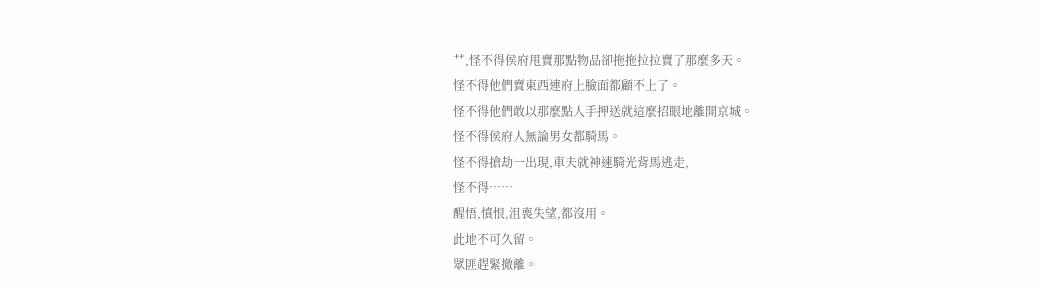艹,怪不得侯府甩賣那點物品卻拖拖拉拉賣了那麼多天。
怪不得他們賣東西連府上臉面都顧不上了。
怪不得他們敢以那麼點人手押送就這麼招眼地離開京城。
怪不得侯府人無論男女都騎馬。
怪不得搶劫一出現,車夫就神速騎光背馬逃走,
怪不得……
醒悟,憤恨,沮喪失望,都沒用。
此地不可久留。
眾匪趕緊撤離。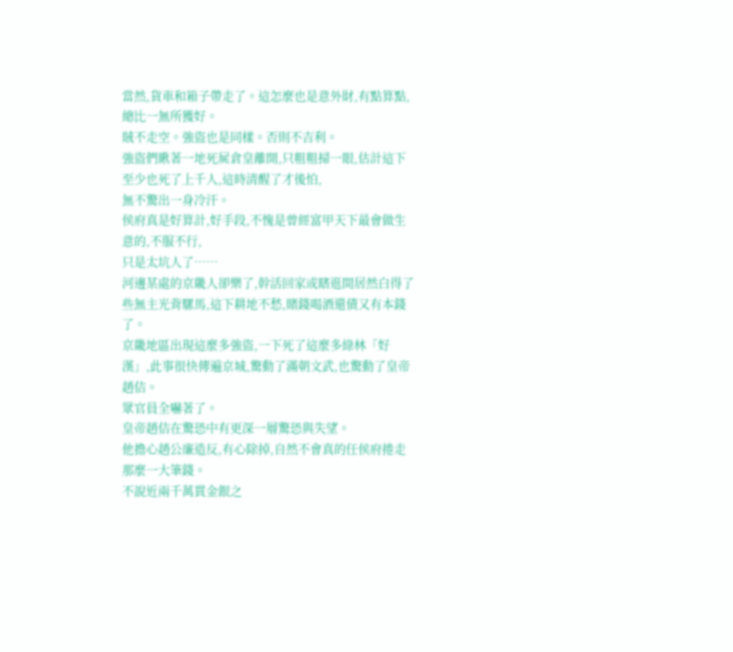當然,貨車和箱子帶走了。這怎麼也是意外財,有點算點,總比一無所獲好。
賊不走空。強盜也是同樣。否則不吉利。
強盜們瞅著一地死屍倉皇離開,只粗粗掃一眼,估計這下至少也死了上千人,這時清醒了才後怕,
無不驚出一身冷汗。
侯府真是好算計,好手段,不愧是曾經富甲天下最會做生意的,不服不行,
只是太坑人了……
河邊某處的京畿人卻樂了,幹活回家或瞎逛間居然白得了些無主光背騾馬,這下耕地不愁,賭錢喝酒還債又有本錢了。
京畿地區出現這麼多強盜,一下死了這麼多綠林「好漢」,此事很快傳遍京城,驚動了滿朝文武,也驚動了皇帝趙佶。
眾官員全嚇著了。
皇帝趙佶在驚恐中有更深一層驚恐與失望。
他擔心趙公廉造反,有心除掉,自然不會真的任侯府捲走那麼一大筆錢。
不說近兩千萬貫金銀之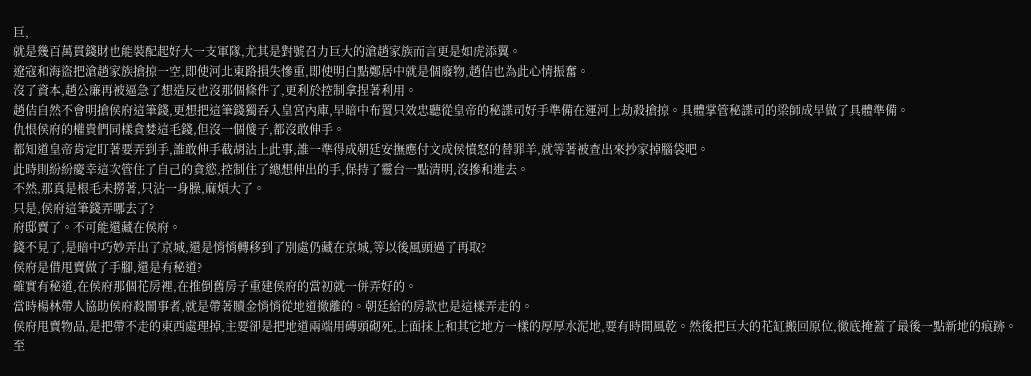巨,
就是幾百萬貫錢財也能裝配起好大一支軍隊,尤其是對號召力巨大的滄趙家族而言更是如虎添翼。
遼寇和海盜把滄趙家族搶掠一空,即使河北東路損失慘重,即使明白點鄭居中就是個廢物,趙佶也為此心情振奮。
沒了資本,趙公廉再被逼急了想造反也沒那個條件了,更利於控制拿捏著利用。
趙佶自然不會明搶侯府這筆錢,更想把這筆錢獨吞入皇宮內庫,早暗中布置只效忠聽從皇帝的秘諜司好手準備在運河上劫殺搶掠。具體掌管秘諜司的梁師成早做了具體準備。
仇恨侯府的權貴們同樣貪婪這毛錢,但沒一個傻子,都沒敢伸手。
都知道皇帝肯定盯著要弄到手,誰敢伸手截胡沾上此事,誰一準得成朝廷安撫應付文成侯憤怒的替罪羊,就等著被查出來抄家掉腦袋吧。
此時則紛紛慶幸這次管住了自己的貪慾,控制住了總想伸出的手,保持了靈台一點清明,沒摻和進去。
不然,那真是根毛未撈著,只沾一身臊,麻煩大了。
只是,侯府這筆錢弄哪去了?
府邸賣了。不可能還藏在侯府。
錢不見了,是暗中巧妙弄出了京城,還是悄悄轉移到了別處仍藏在京城,等以後風頭過了再取?
侯府是借甩賣做了手腳,還是有秘道?
確實有秘道,在侯府那個花房裡,在推倒舊房子重建侯府的當初就一併弄好的。
當時楊林帶人協助侯府殺鬧事者,就是帶著贖金悄悄從地道撤離的。朝廷給的房款也是這樣弄走的。
侯府甩賣物品,是把帶不走的東西處理掉,主要卻是把地道兩端用磚頭砌死,上面抹上和其它地方一樣的厚厚水泥地,要有時間風乾。然後把巨大的花缸搬回原位,徹底掩蓋了最後一點新地的痕跡。
至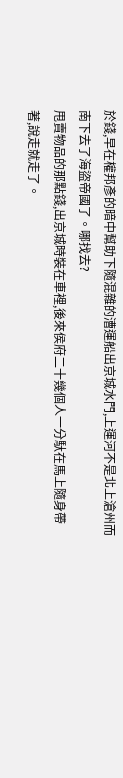於錢,早在權邦彥的暗中幫助下隨混雜的漕運船出京城水門,上運河不是北上滄州而南下去了海盜帝國了。哪找去?
甩賣物品的那點錢,出京城時裝在車裡,後來侯府二十幾個人一分馱在馬上隨身帶著,說走就走了。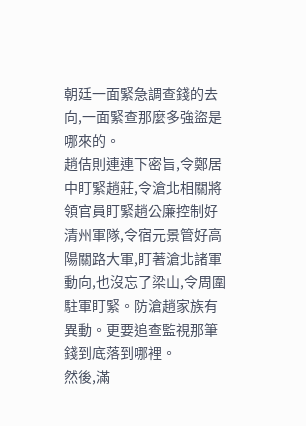朝廷一面緊急調查錢的去向,一面緊查那麼多強盜是哪來的。
趙佶則連連下密旨,令鄭居中盯緊趙莊,令滄北相關將領官員盯緊趙公廉控制好清州軍隊,令宿元景管好高陽關路大軍,盯著滄北諸軍動向,也沒忘了梁山,令周圍駐軍盯緊。防滄趙家族有異動。更要追查監視那筆錢到底落到哪裡。
然後,滿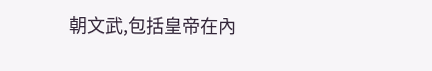朝文武,包括皇帝在內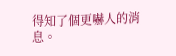得知了個更嚇人的消息。